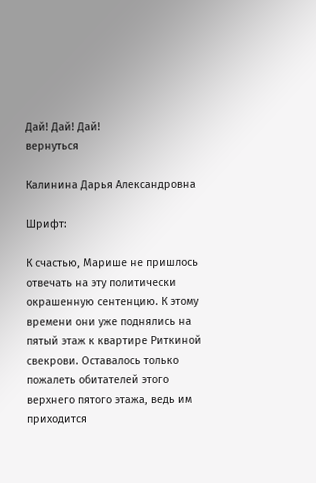Дай! Дай! Дай!
вернуться

Калинина Дарья Александровна

Шрифт:

К счастью, Марише не пришлось отвечать на эту политически окрашенную сентенцию. К этому времени они уже поднялись на пятый этаж к квартире Риткиной свекрови. Оставалось только пожалеть обитателей этого верхнего пятого этажа, ведь им приходится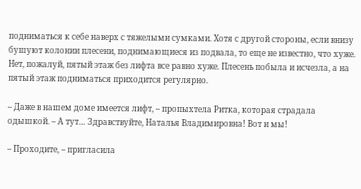подниматься к себе наверх с тяжелыми сумками. Хотя с другой стороны, если внизу бушуют колонии плесени, поднимающиеся из подвала, то еще не известно, что хуже. Нет, пожалуй, пятый этаж без лифта все равно хуже. Плесень побыла и исчезла, а на пятый этаж подниматься приходится регулярно.

– Даже в нашем доме имеется лифт, – пропыхтела Ритка, которая страдала одышкой. – А тут… Здравствуйте, Наталья Владимировна! Вот и мы!

– Проходите, – пригласила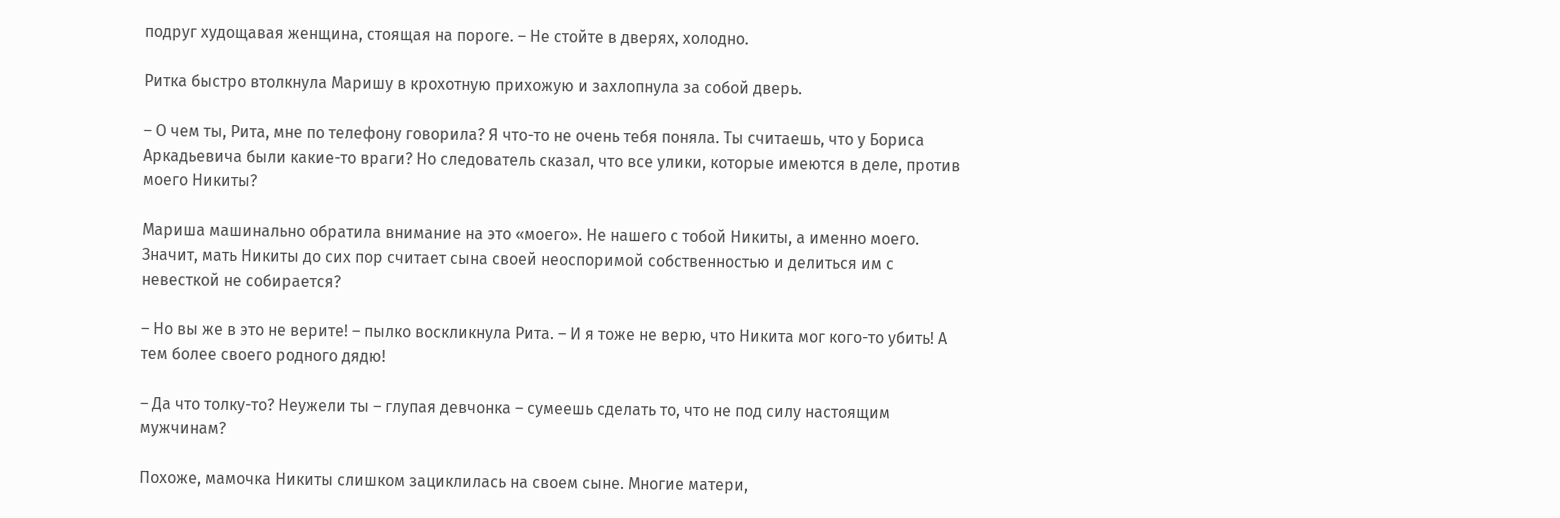подруг худощавая женщина, стоящая на пороге. – Не стойте в дверях, холодно.

Ритка быстро втолкнула Маришу в крохотную прихожую и захлопнула за собой дверь.

– О чем ты, Рита, мне по телефону говорила? Я что-то не очень тебя поняла. Ты считаешь, что у Бориса Аркадьевича были какие-то враги? Но следователь сказал, что все улики, которые имеются в деле, против моего Никиты?

Мариша машинально обратила внимание на это «моего». Не нашего с тобой Никиты, а именно моего. Значит, мать Никиты до сих пор считает сына своей неоспоримой собственностью и делиться им с невесткой не собирается?

– Но вы же в это не верите! – пылко воскликнула Рита. – И я тоже не верю, что Никита мог кого-то убить! А тем более своего родного дядю!

– Да что толку-то? Неужели ты – глупая девчонка – сумеешь сделать то, что не под силу настоящим мужчинам?

Похоже, мамочка Никиты слишком зациклилась на своем сыне. Многие матери,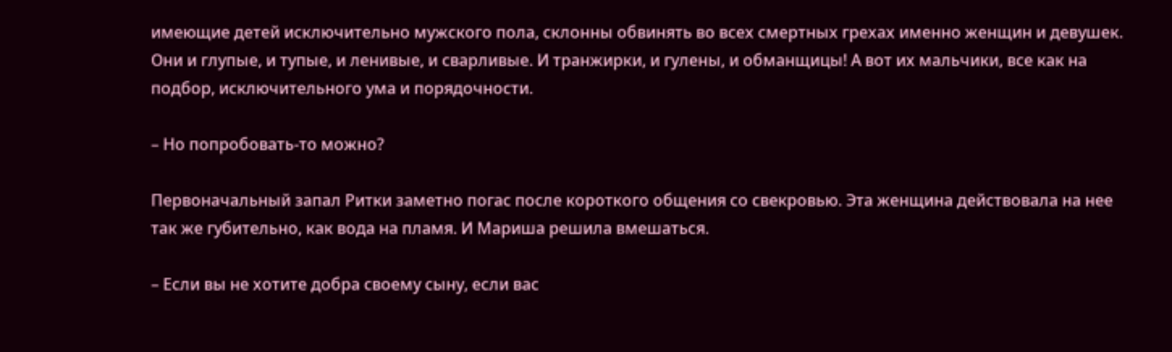имеющие детей исключительно мужского пола, склонны обвинять во всех смертных грехах именно женщин и девушек. Они и глупые, и тупые, и ленивые, и сварливые. И транжирки, и гулены, и обманщицы! А вот их мальчики, все как на подбор, исключительного ума и порядочности.

– Но попробовать-то можно?

Первоначальный запал Ритки заметно погас после короткого общения со свекровью. Эта женщина действовала на нее так же губительно, как вода на пламя. И Мариша решила вмешаться.

– Если вы не хотите добра своему сыну, если вас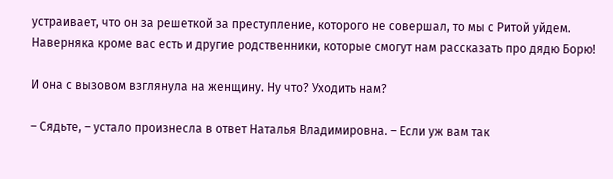устраивает, что он за решеткой за преступление, которого не совершал, то мы с Ритой уйдем. Наверняка кроме вас есть и другие родственники, которые смогут нам рассказать про дядю Борю!

И она с вызовом взглянула на женщину. Ну что? Уходить нам?

– Сядьте, – устало произнесла в ответ Наталья Владимировна. – Если уж вам так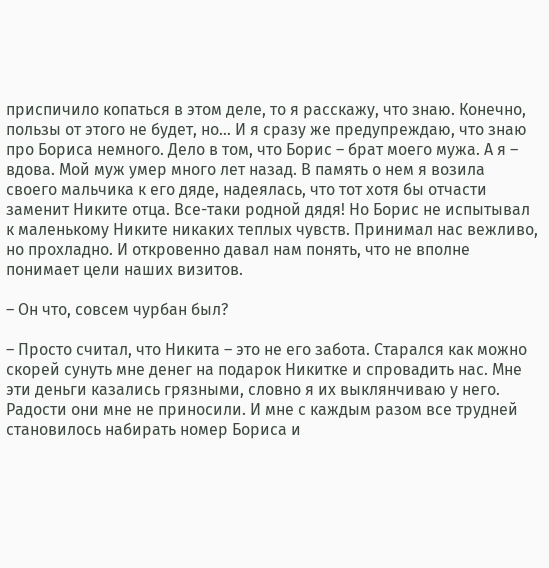приспичило копаться в этом деле, то я расскажу, что знаю. Конечно, пользы от этого не будет, но… И я сразу же предупреждаю, что знаю про Бориса немного. Дело в том, что Борис – брат моего мужа. А я – вдова. Мой муж умер много лет назад. В память о нем я возила своего мальчика к его дяде, надеялась, что тот хотя бы отчасти заменит Никите отца. Все-таки родной дядя! Но Борис не испытывал к маленькому Никите никаких теплых чувств. Принимал нас вежливо, но прохладно. И откровенно давал нам понять, что не вполне понимает цели наших визитов.

– Он что, совсем чурбан был?

– Просто считал, что Никита – это не его забота. Старался как можно скорей сунуть мне денег на подарок Никитке и спровадить нас. Мне эти деньги казались грязными, словно я их выклянчиваю у него. Радости они мне не приносили. И мне с каждым разом все трудней становилось набирать номер Бориса и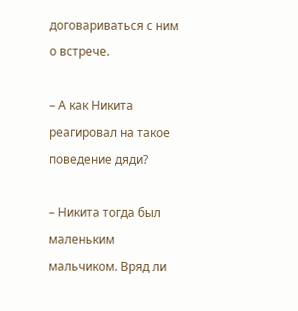договариваться с ним о встрече.

– А как Никита реагировал на такое поведение дяди?

– Никита тогда был маленьким мальчиком. Вряд ли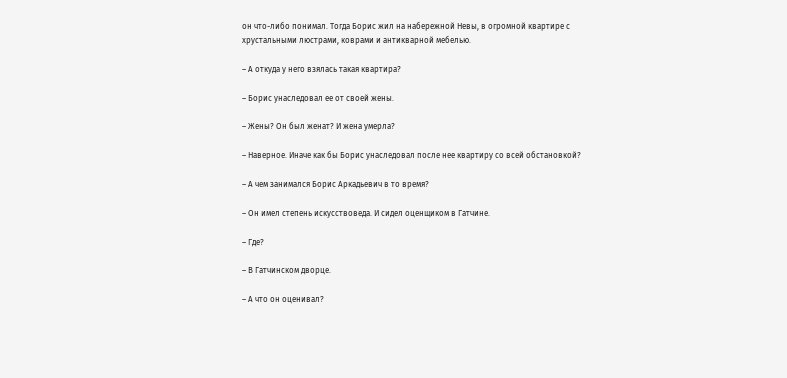он что-либо понимал. Тогда Борис жил на набережной Невы, в огромной квартире с хрустальными люстрами, коврами и антикварной мебелью.

– А откуда у него взялась такая квартира?

– Борис унаследовал ее от своей жены.

– Жены? Он был женат? И жена умерла?

– Наверное. Иначе как бы Борис унаследовал после нее квартиру со всей обстановкой?

– А чем занимался Борис Аркадьевич в то время?

– Он имел степень искусствоведа. И сидел оценщиком в Гатчине.

– Где?

– В Гатчинском дворце.

– А что он оценивал?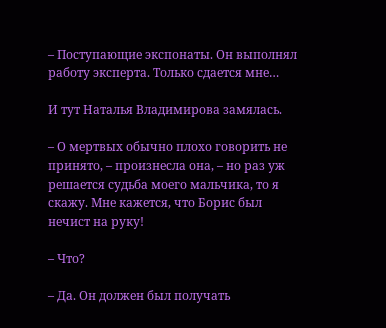– Поступающие экспонаты. Он выполнял работу эксперта. Только сдается мне…

И тут Наталья Владимирова замялась.

– О мертвых обычно плохо говорить не принято, – произнесла она, – но раз уж решается судьба моего мальчика, то я скажу. Мне кажется, что Борис был нечист на руку!

– Что?

– Да. Он должен был получать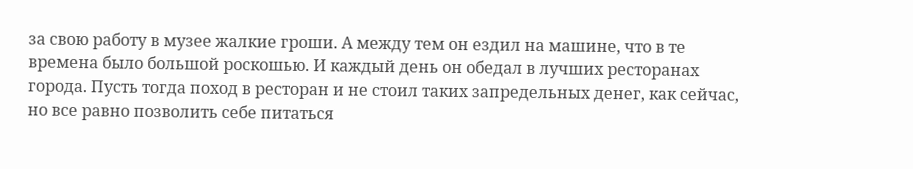за свою работу в музее жалкие гроши. А между тем он ездил на машине, что в те времена было большой роскошью. И каждый день он обедал в лучших ресторанах города. Пусть тогда поход в ресторан и не стоил таких запредельных денег, как сейчас, но все равно позволить себе питаться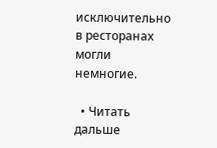исключительно в ресторанах могли немногие.

  • Читать дальше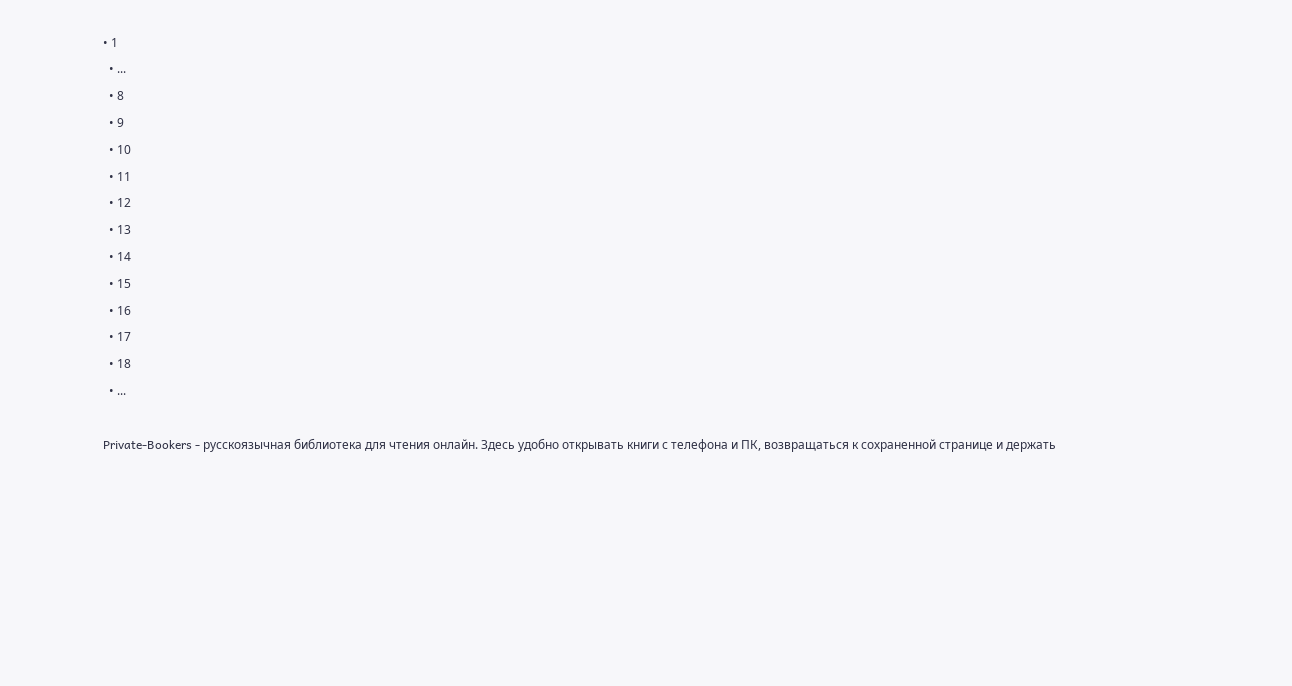• 1
  • ...
  • 8
  • 9
  • 10
  • 11
  • 12
  • 13
  • 14
  • 15
  • 16
  • 17
  • 18
  • ...

Private-Bookers - русскоязычная библиотека для чтения онлайн. Здесь удобно открывать книги с телефона и ПК, возвращаться к сохраненной странице и держать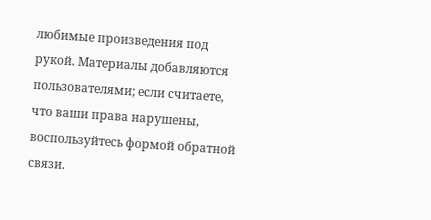любимые произведения под рукой. Материалы добавляются пользователями; если считаете, что ваши права нарушены, воспользуйтесь формой обратной связи.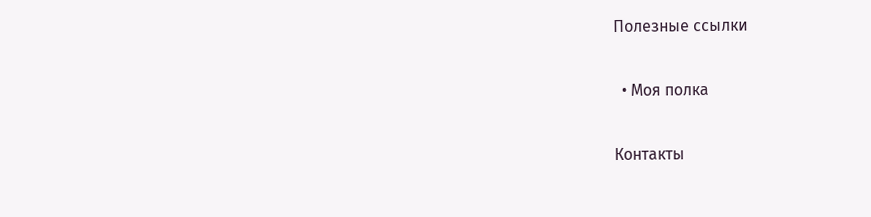Полезные ссылки

  • Моя полка

Контакты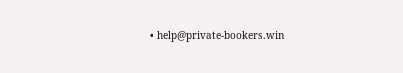• help@private-bookers.win